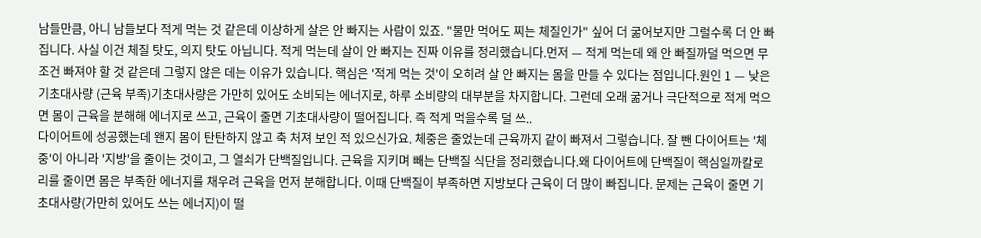남들만큼, 아니 남들보다 적게 먹는 것 같은데 이상하게 살은 안 빠지는 사람이 있죠. "물만 먹어도 찌는 체질인가" 싶어 더 굶어보지만 그럴수록 더 안 빠집니다. 사실 이건 체질 탓도, 의지 탓도 아닙니다. 적게 먹는데 살이 안 빠지는 진짜 이유를 정리했습니다.먼저 — 적게 먹는데 왜 안 빠질까덜 먹으면 무조건 빠져야 할 것 같은데 그렇지 않은 데는 이유가 있습니다. 핵심은 '적게 먹는 것'이 오히려 살 안 빠지는 몸을 만들 수 있다는 점입니다.원인 1 — 낮은 기초대사량 (근육 부족)기초대사량은 가만히 있어도 소비되는 에너지로, 하루 소비량의 대부분을 차지합니다. 그런데 오래 굶거나 극단적으로 적게 먹으면 몸이 근육을 분해해 에너지로 쓰고, 근육이 줄면 기초대사량이 떨어집니다. 즉 적게 먹을수록 덜 쓰..
다이어트에 성공했는데 왠지 몸이 탄탄하지 않고 축 처져 보인 적 있으신가요. 체중은 줄었는데 근육까지 같이 빠져서 그렇습니다. 잘 뺀 다이어트는 '체중'이 아니라 '지방'을 줄이는 것이고, 그 열쇠가 단백질입니다. 근육을 지키며 빼는 단백질 식단을 정리했습니다.왜 다이어트에 단백질이 핵심일까칼로리를 줄이면 몸은 부족한 에너지를 채우려 근육을 먼저 분해합니다. 이때 단백질이 부족하면 지방보다 근육이 더 많이 빠집니다. 문제는 근육이 줄면 기초대사량(가만히 있어도 쓰는 에너지)이 떨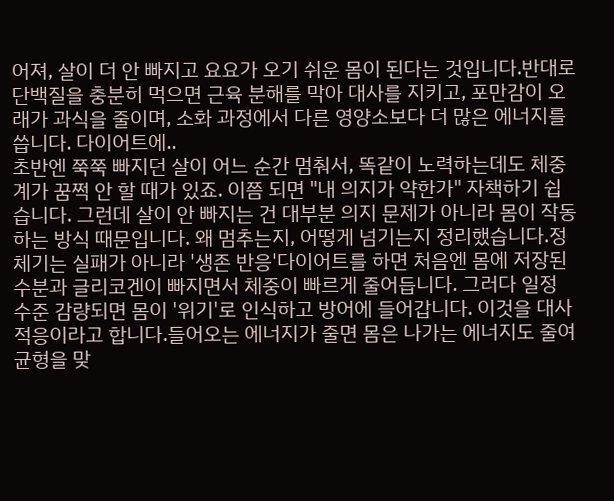어져, 살이 더 안 빠지고 요요가 오기 쉬운 몸이 된다는 것입니다.반대로 단백질을 충분히 먹으면 근육 분해를 막아 대사를 지키고, 포만감이 오래가 과식을 줄이며, 소화 과정에서 다른 영양소보다 더 많은 에너지를 씁니다. 다이어트에..
초반엔 쭉쭉 빠지던 살이 어느 순간 멈춰서, 똑같이 노력하는데도 체중계가 꿈쩍 안 할 때가 있죠. 이쯤 되면 "내 의지가 약한가" 자책하기 쉽습니다. 그런데 살이 안 빠지는 건 대부분 의지 문제가 아니라 몸이 작동하는 방식 때문입니다. 왜 멈추는지, 어떻게 넘기는지 정리했습니다.정체기는 실패가 아니라 '생존 반응'다이어트를 하면 처음엔 몸에 저장된 수분과 글리코겐이 빠지면서 체중이 빠르게 줄어듭니다. 그러다 일정 수준 감량되면 몸이 '위기'로 인식하고 방어에 들어갑니다. 이것을 대사 적응이라고 합니다.들어오는 에너지가 줄면 몸은 나가는 에너지도 줄여 균형을 맞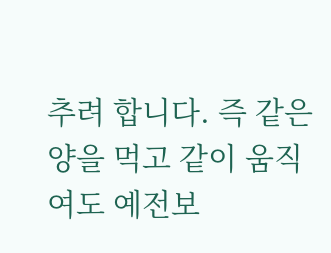추려 합니다. 즉 같은 양을 먹고 같이 움직여도 예전보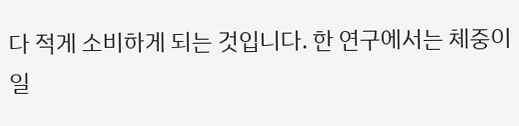다 적게 소비하게 되는 것입니다. 한 연구에서는 체중이 일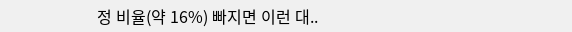정 비율(약 16%) 빠지면 이런 대..